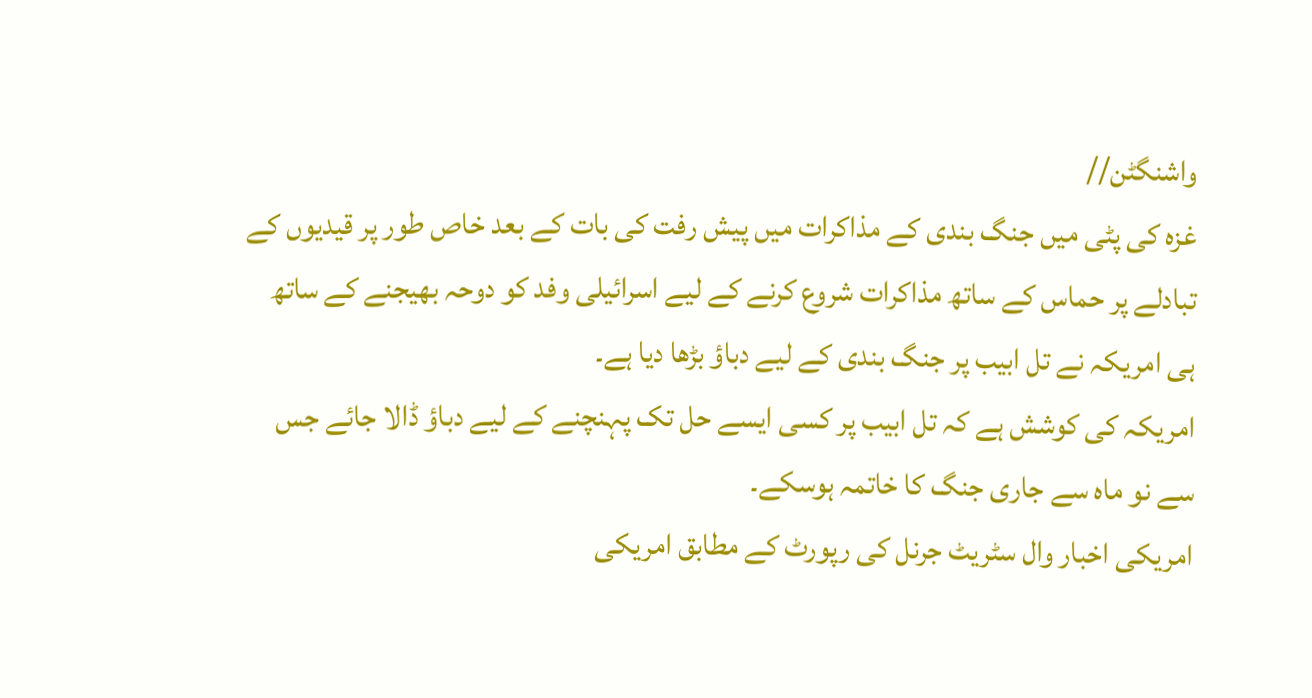واشنگٹن//
غزہ کی پٹی میں جنگ بندی کے مذاکرات میں پیش رفت کی بات کے بعد خاص طور پر قیدیوں کے تبادلے پر حماس کے ساتھ مذاکرات شروع کرنے کے لیے اسرائیلی وفد کو دوحہ بھیجنے کے ساتھ ہی امریکہ نے تل ابیب پر جنگ بندی کے لیے دباؤ بڑھا دیا ہے۔
امریکہ کی کوشش ہے کہ تل ابیب پر کسی ایسے حل تک پہنچنے کے لیے دباؤ ڈالا جائے جس سے نو ماہ سے جاری جنگ کا خاتمہ ہوسکے۔
امریکی اخبار وال سٹریٹ جرنل کی رپورٹ کے مطابق امریکی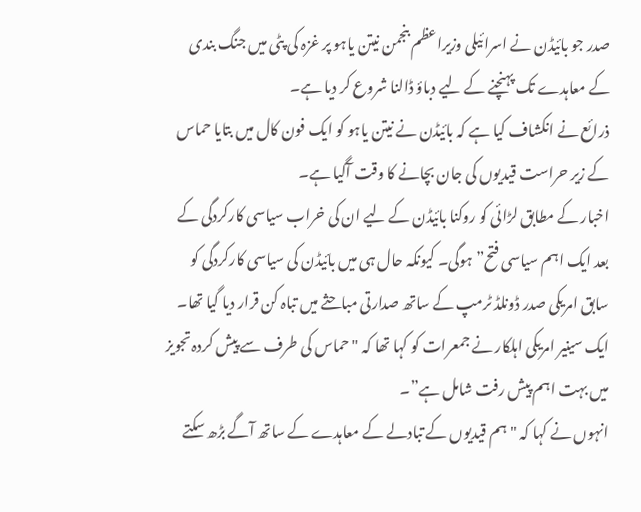صدر جو بائیڈن نے اسرائیلی وزیراعظم بنجمن نیتن یاہو پر غزہ کی پٹی میں جنگ بندی کے معاہدے تک پہنچنے کے لیے دباؤ ڈالنا شروع کر دیا ہے۔
ذرائع نے انکشاف کیا ہے کہ بائیڈن نے نیتن یاہو کو ایک فون کال میں بتایا حماس کے زیر حراست قیدیوں کی جان بچانے کا وقت آگیا ہے۔
اخبار کے مطابق لڑائی کو روکنا بائیڈن کے لیے ان کی خراب سیاسی کارکردگی کے بعد ایک اہم سیاسی فتح” ہوگی۔ کیونکہ حال ہی میں بائیڈن کی سیاسی کارکردگی کو سابق امریکی صدر ڈونلڈ ٹرمپ کے ساتھ صدارتی مباحثے میں تباہ کن قرار دیا گیا تھا۔
ایک سینیر امریکی اہلکار نے جمعرات کو کہا تھا کہ "حماس کی طرف سے پیش کردہ تجویز میں بہت اہم پیش رفت شامل ہے”۔
انہوں نے کہا کہ "ہم قیدیوں کے تبادلے کے معاہدے کے ساتھ آگے بڑھ سکتے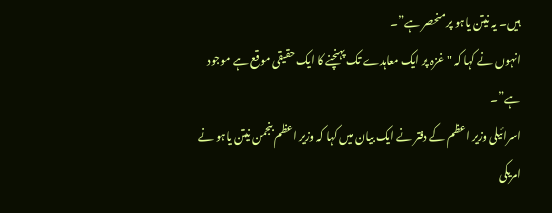ہیں۔ یہ نیتن یاہو پر منحصر ہے”۔
انہوں نے کہا کہ "غزہ پر ایک معاہدے تک پہنچنے کا ایک حقیقی موقع ہے موجود ہے”۔
اسرائیلی وزیر اعظم کے دفتر نے ایک بیان میں کہا کہ وزیر اعظم بنجمن نیتن یاہو نے امریکی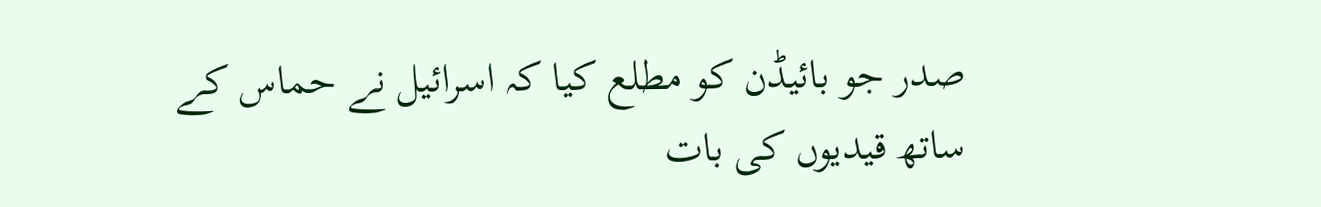صدر جو بائیڈن کو مطلع کیا کہ اسرائیل نے حماس کے ساتھ قیدیوں کی بات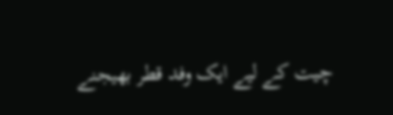چیت کے لیے ایک وفد قطر بھیجنے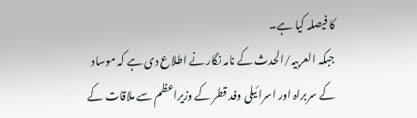کا فیصلہ کیا ہے۔
جبکہ العربیہ/الحدث کے نامہ نگار نے اطلاع دی ہے کہ موساد کے سربراہ اور اسرائیلی وفد قطر کے وزیراعظم سے ملاقات کے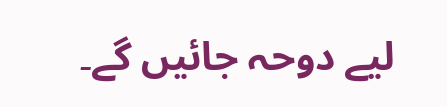لیے دوحہ جائیں گے۔